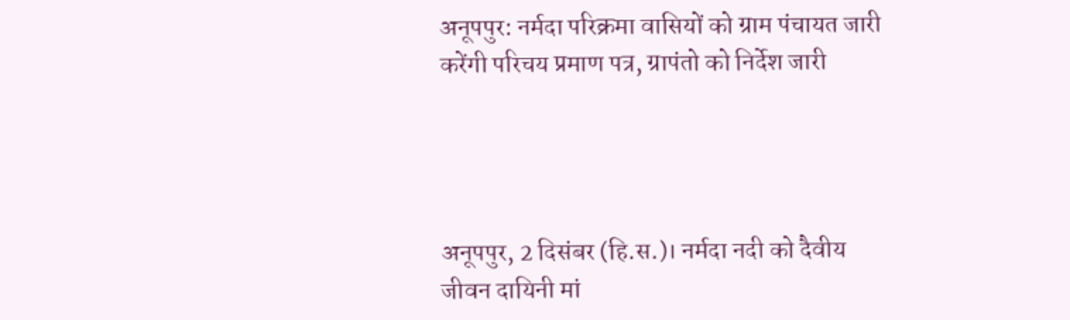अनूपपुर: नर्मदा परिक्रमा वासियों को ग्राम पंचायत जारी करेंगी परिचय प्रमाण पत्र, ग्रापंतो को निर्देश जारी




अनूपपुर, 2 दिसंबर (हि.स.)। नर्मदा नदी को दैवीय जीवन दायिनी मां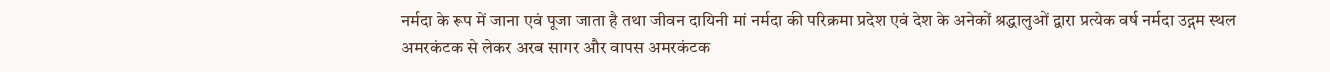नर्मदा के रूप में जाना एवं पूजा जाता है तथा जीवन दायिनी मां नर्मदा की परिक्रमा प्रदेश एवं देश के अनेकों श्रद्धालुओं द्वारा प्रत्येक वर्ष नर्मदा उद्गम स्थल अमरकंटक से लेकर अरब सागर और वापस अमरकंटक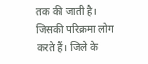तक की जाती है। जिसकी परिक्रमा लोग करते हैं। जिले के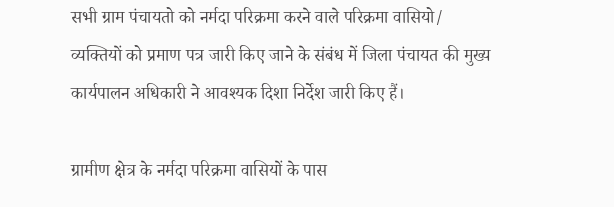सभी ग्राम पंचायतो को नर्मदा परिक्रमा करने वाले परिक्रमा वासियो/ व्यक्तियों को प्रमाण पत्र जारी किए जाने के संबंध में जिला पंचायत की मुख्य कार्यपालन अधिकारी ने आवश्यक दिशा निर्देश जारी किए हैं।

ग्रामीण क्षेत्र के नर्मदा परिक्रमा वासियों के पास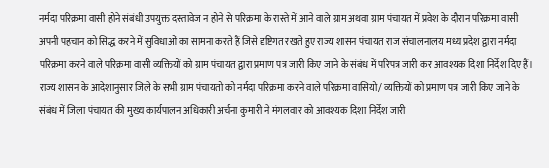नर्मदा परिक्रमा वासी होने संबंधी उपयुक्त दस्तावेज न होने से परिक्रमा के रास्ते में आने वाले ग्राम अथवा ग्राम पंचायत में प्रवेश के दौरान परिक्रमा वासी अपनी पहचान को सिद्ध करने में सुविधाओं का सामना करते हैं जिसे दृष्टिगत रखते हुए राज्य शासन पंचायत राज संचालनालय मध्य प्रदेश द्वारा नर्मदा परिक्रमा करने वाले परिक्रमा वासी व्यक्तियों को ग्राम पंचायत द्वारा प्रमाण पत्र जारी किए जाने के संबंध में परिपत्र जारी कर आवश्यक दिशा निर्देश दिए हैं। राज्य शासन के आदेशानुसार जिले के सभी ग्राम पंचायतो को नर्मदा परिक्रमा करने वाले परिक्रमा वासियो/ व्यक्तियों को प्रमाण पत्र जारी किए जाने के संबंध में जिला पंचायत की मुख्य कार्यपालन अधिकारी अर्चना कुमारी ने मंगलवार को आवश्यक दिशा निर्देश जारी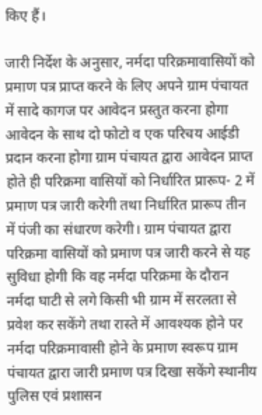किए हैं।

जारी निर्देश के अनुसार, नर्मदा परिक्रमावासियों को प्रमाण पत्र प्राप्त करने के लिए अपने ग्राम पंचायत में सादे कागज पर आवेदन प्रस्तुत करना होगा आवेदन के साथ दो फोटो व एक परिचय आईडी प्रदान करना होगा ग्राम पंचायत द्वारा आवेदन प्राप्त होते ही परिक्रमा वासियों को निर्धारित प्रारूप- 2 में प्रमाण पत्र जारी करेगी तथा निर्धारित प्रारूप तीन में पंजी का संधारण करेगी। ग्राम पंचायत द्वारा परिक्रमा वासियों को प्रमाण पत्र जारी करने से यह सुविधा होगी कि वह नर्मदा परिक्रमा के दौरान नर्मदा घाटी से लगे किसी भी ग्राम में सरलता से प्रवेश कर सकेंगे तथा रास्ते में आवश्यक होने पर नर्मदा परिक्रमावासी होने के प्रमाण स्वरूप ग्राम पंचायत द्वारा जारी प्रमाण पत्र दिखा सकेंगे स्थानीय पुलिस एवं प्रशासन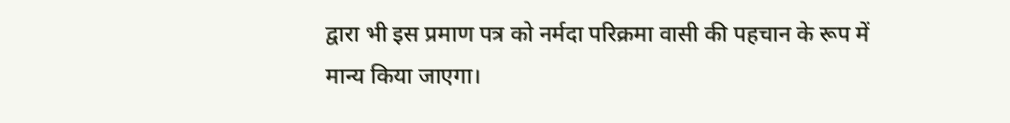द्वारा भी इस प्रमाण पत्र को नर्मदा परिक्रमा वासी की पहचान के रूप में मान्य किया जाएगा।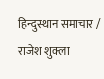हिन्दुस्थान समाचार / राजेश शुक्ला